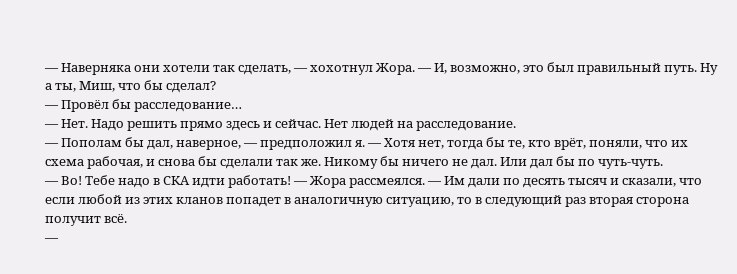— Наверняка они хотели так сделать, — хохотнул Жора. — И, возможно, это был правильный путь. Ну а ты, Миш, что бы сделал?
— Провёл бы расследование…
— Нет. Надо решить прямо здесь и сейчас. Нет людей на расследование.
— Пополам бы дал, наверное, — предположил я. — Хотя нет, тогда бы те, кто врёт, поняли, что их схема рабочая, и снова бы сделали так же. Никому бы ничего не дал. Или дал бы по чуть-чуть.
— Во! Тебе надо в СКА идти работать! — Жора рассмеялся. — Им дали по десять тысяч и сказали, что если любой из этих кланов попадет в аналогичную ситуацию, то в следующий раз вторая сторона получит всё.
—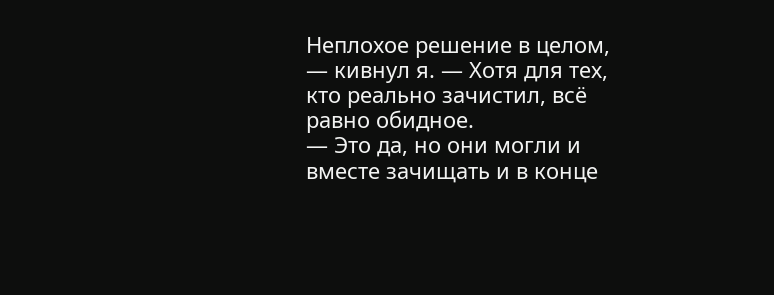Неплохое решение в целом, — кивнул я. — Хотя для тех, кто реально зачистил, всё равно обидное.
— Это да, но они могли и вместе зачищать и в конце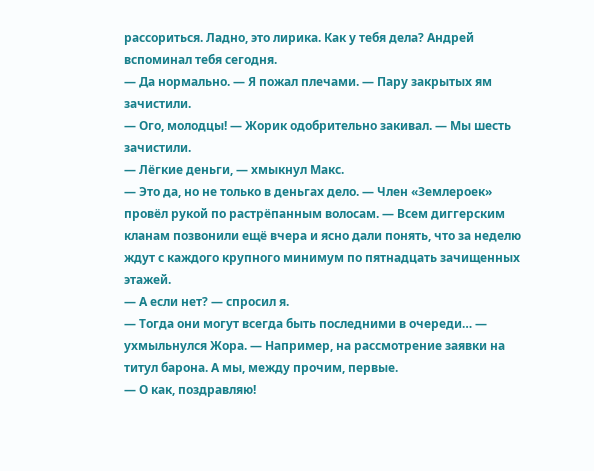рассориться. Ладно, это лирика. Как у тебя дела? Андрей вспоминал тебя сегодня.
— Да нормально. — Я пожал плечами. — Пару закрытых ям зачистили.
— Ого, молодцы! — Жорик одобрительно закивал. — Мы шесть зачистили.
— Лёгкие деньги, — хмыкнул Макс.
— Это да, но не только в деньгах дело. — Член «Землероек» провёл рукой по растрёпанным волосам. — Всем диггерским кланам позвонили ещё вчера и ясно дали понять, что за неделю ждут с каждого крупного минимум по пятнадцать зачищенных этажей.
— А если нет? — спросил я.
— Тогда они могут всегда быть последними в очереди… — ухмыльнулся Жора. — Например, на рассмотрение заявки на титул барона. А мы, между прочим, первые.
— О как, поздравляю!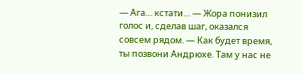— Ага… кстати… — Жора понизил голос и, сделав шаг, оказался совсем рядом. — Как будет время, ты позвони Андрюхе. Там у нас не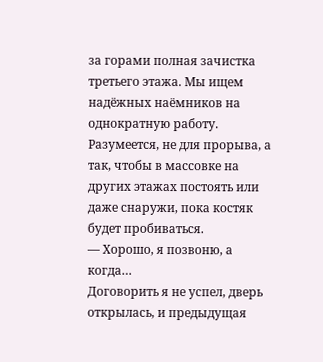за горами полная зачистка третьего этажа. Мы ищем надёжных наёмников на однократную работу. Разумеется, не для прорыва, а так, чтобы в массовке на других этажах постоять или даже снаружи, пока костяк будет пробиваться.
— Хорошо, я позвоню, а когда…
Договорить я не успел, дверь открылась, и предыдущая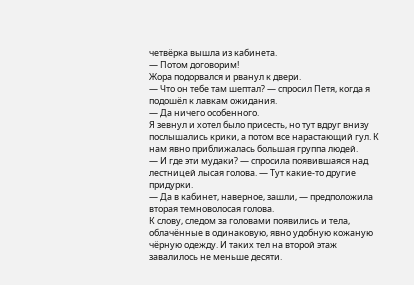четвёрка вышла из кабинета.
— Потом договорим!
Жора подорвался и рванул к двери.
— Что он тебе там шептал? — спросил Петя, когда я подошёл к лавкам ожидания.
— Да ничего особенного.
Я зевнул и хотел было присесть, но тут вдруг внизу послышались крики, а потом все нарастающий гул. К нам явно приближалась большая группа людей.
— И где эти мудаки? — спросила появившаяся над лестницей лысая голова. — Тут какие-то другие придурки.
— Да в кабинет, наверное, зашли, — предположила вторая темноволосая голова.
К слову, следом за головами появились и тела, облачённые в одинаковую, явно удобную кожаную чёрную одежду. И таких тел на второй этаж завалилось не меньше десяти.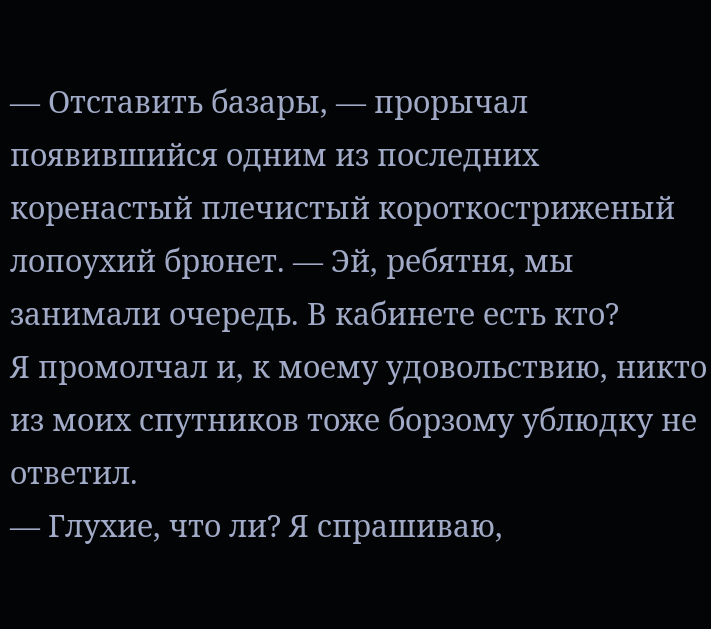— Отставить базары, — прорычал появившийся одним из последних коренастый плечистый короткостриженый лопоухий брюнет. — Эй, ребятня, мы занимали очередь. В кабинете есть кто?
Я промолчал и, к моему удовольствию, никто из моих спутников тоже борзому ублюдку не ответил.
— Глухие, что ли? Я спрашиваю,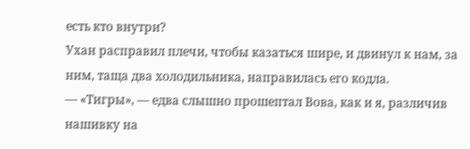есть кто внутри?
Ухан расправил плечи, чтобы казаться шире, и двинул к нам, за ним, таща два холодильника, направилась его кодла.
— «Тигры», — едва слышно прошептал Вова, как и я, различив нашивку на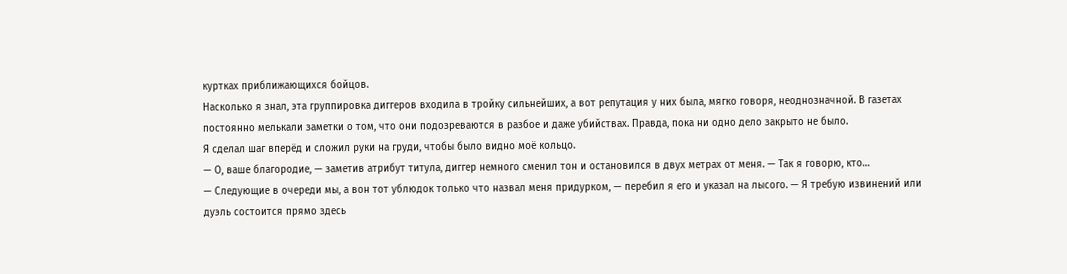куртках приближающихся бойцов.
Насколько я знал, эта группировка диггеров входила в тройку сильнейших, а вот репутация у них была, мягко говоря, неоднозначной. В газетах постоянно мелькали заметки о том, что они подозреваются в разбое и даже убийствах. Правда, пока ни одно дело закрыто не было.
Я сделал шаг вперёд и сложил руки на груди, чтобы было видно моё кольцо.
— О, ваше благородие, — заметив атрибут титула, диггер немного сменил тон и остановился в двух метрах от меня. — Так я говорю, кто…
— Следующие в очереди мы, а вон тот ублюдок только что назвал меня придурком, — перебил я его и указал на лысого. — Я требую извинений или дуэль состоится прямо здесь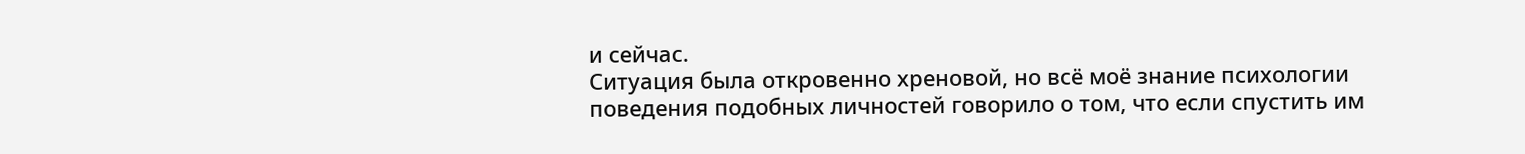и сейчас.
Ситуация была откровенно хреновой, но всё моё знание психологии поведения подобных личностей говорило о том, что если спустить им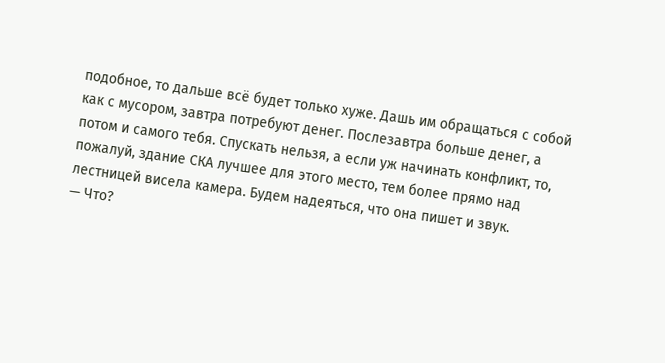подобное, то дальше всё будет только хуже. Дашь им обращаться с собой как с мусором, завтра потребуют денег. Послезавтра больше денег, а потом и самого тебя. Спускать нельзя, а если уж начинать конфликт, то, пожалуй, здание СКА лучшее для этого место, тем более прямо над лестницей висела камера. Будем надеяться, что она пишет и звук.
— Что?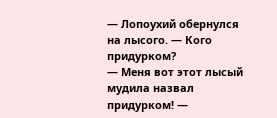— Лопоухий обернулся на лысого. — Кого придурком?
— Меня вот этот лысый мудила назвал придурком! —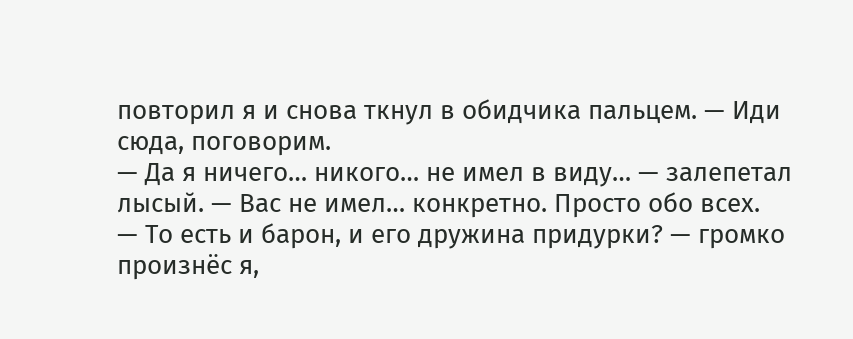повторил я и снова ткнул в обидчика пальцем. — Иди сюда, поговорим.
— Да я ничего… никого… не имел в виду… — залепетал лысый. — Вас не имел… конкретно. Просто обо всех.
— То есть и барон, и его дружина придурки? — громко произнёс я,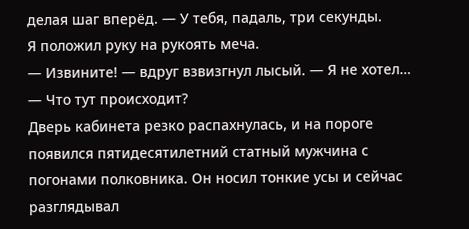делая шаг вперёд. — У тебя, падаль, три секунды.
Я положил руку на рукоять меча.
— Извините! — вдруг взвизгнул лысый. — Я не хотел…
— Что тут происходит?
Дверь кабинета резко распахнулась, и на пороге появился пятидесятилетний статный мужчина с погонами полковника. Он носил тонкие усы и сейчас разглядывал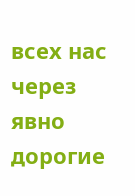всех нас через явно дорогие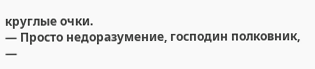круглые очки.
— Просто недоразумение, господин полковник, —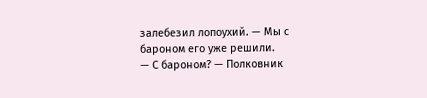залебезил лопоухий. — Мы с бароном его уже решили.
— С бароном? — Полковник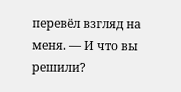перевёл взгляд на меня. — И что вы решили?